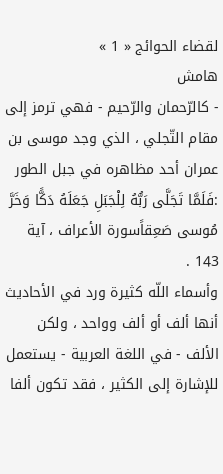لقضاء الحوائج « 1 »
هامش
- كالرّحمان والرّحيم - فهي ترمز إلى مقام التّجلي ، الذي وجد موسى بن عمران أحد مظاهره في جبل الطور :فَلَمَّا تَجَلَّى رَبُّهُ لِلْجَبَلِ جَعَلَهُ دَكًّا وَخَرَّ مُوسى صَعِقاًسورة الأعراف ، آية 143 .
وأسماء اللّه كثيرة ورد في الأحاديث أنها ألف أو ألف وواحد ، ولكن الألف - في اللغة العربية - يستعمل للإشارة إلى الكثير ، فقد تكون ألفا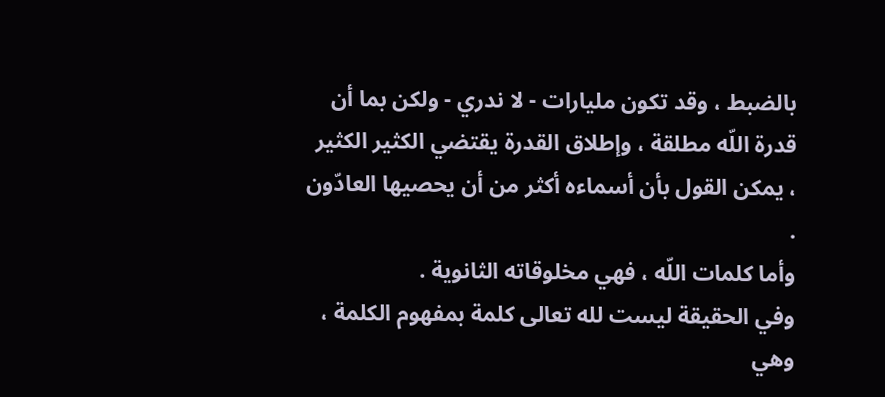بالضبط ، وقد تكون مليارات - لا ندري - ولكن بما أن قدرة اللّه مطلقة ، وإطلاق القدرة يقتضي الكثير الكثير ، يمكن القول بأن أسماءه أكثر من أن يحصيها العادّون .
وأما كلمات اللّه ، فهي مخلوقاته الثانوية .
وفي الحقيقة ليست لله تعالى كلمة بمفهوم الكلمة ، وهي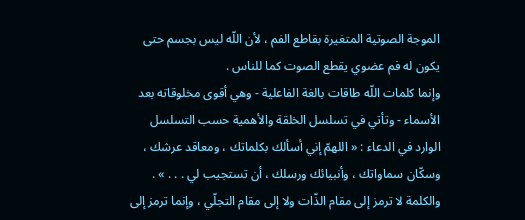الموجة الصوتية المتغيرة بقاطع الفم ، لأن اللّه ليس بجسم حتى يكون له فم عضوي يقطع الصوت كما للناس .
وإنما كلمات اللّه طاقات بالغة الفاعلية - وهي أقوى مخلوقاته بعد الأسماء - وتأتي في تسلسل الخلقة والأهمية حسب التسلسل الوارد في الدعاء : « اللهمّ إني أسألك بكلماتك ، ومعاقد عرشك ، وسكّان سماواتك ، وأنبيائك ورسلك ، أن تستجيب لي . . . » .
والكلمة لا ترمز إلى مقام الذّات ولا إلى مقام التجلّي ، وإنما ترمز إلى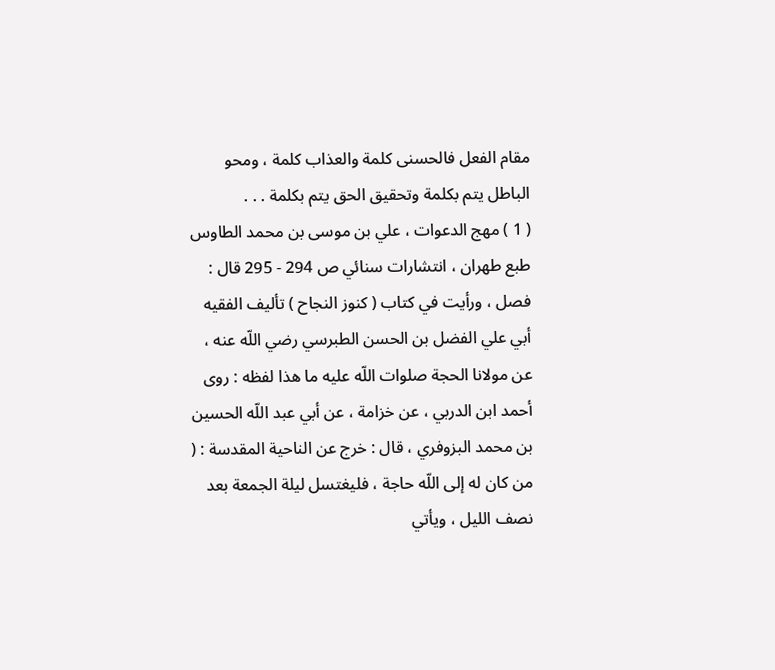مقام الفعل فالحسنى كلمة والعذاب كلمة ، ومحو الباطل يتم بكلمة وتحقيق الحق يتم بكلمة . . .
( 1 ) مهج الدعوات ، علي بن موسى بن محمد الطاوس طبع طهران ، انتشارات سنائي ص 294 - 295 قال :
فصل ، ورأيت في كتاب ( كنوز النجاح ) تأليف الفقيه أبي علي الفضل بن الحسن الطبرسي رضي اللّه عنه ، عن مولانا الحجة صلوات اللّه عليه ما هذا لفظه : روى أحمد ابن الدربي ، عن خزامة ، عن أبي عبد اللّه الحسين بن محمد البزوفري ، قال : خرج عن الناحية المقدسة : ( من كان له إلى اللّه حاجة ، فليغتسل ليلة الجمعة بعد نصف الليل ، ويأتي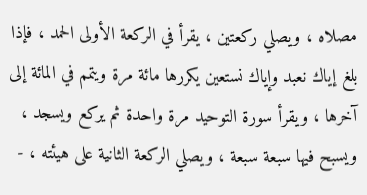مصلاه ، ويصلي ركعتين ، يقرأ في الركعة الأولى الحمد ، فإذا بلغ إياك نعبد وإياك نستعين يكررها مائة مرة ويتمم في المائة إلى آخرها ، ويقرأ سورة التوحيد مرة واحدة ثم يركع ويسجد ، ويسبح فيها سبعة سبعة ، ويصلي الركعة الثانية على هيئته ، -